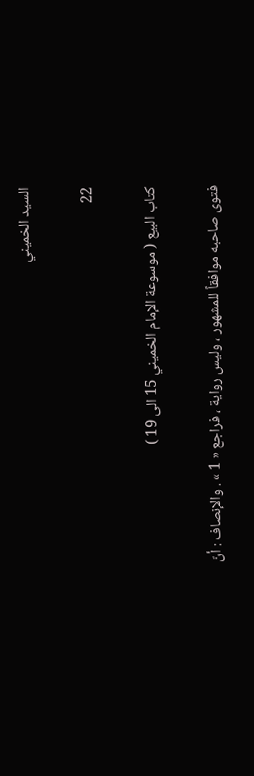السيد الخميني

22

كتاب البيع ( موسوعة الإمام الخميني 15 الى 19 )

فتوى صاحبه موافقاً للمشهور ، وليس رواية ، فراجع « 1 » . والإنصاف : أنّ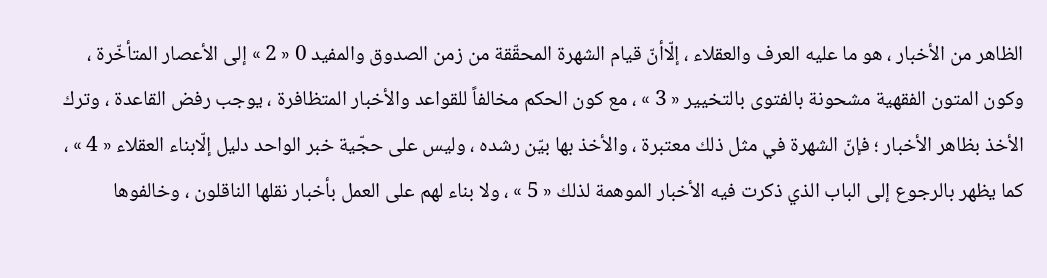الظاهر من الأخبار ، هو ما عليه العرف والعقلاء ، إلّاأنّ قيام الشهرة المحقّقة من زمن الصدوق والمفيد 0 « 2 » إلى الأعصار المتأخّرة ، وكون المتون الفقهية مشحونة بالفتوى بالتخيير « 3 » ، مع كون الحكم مخالفاً للقواعد والأخبار المتظافرة ، يوجب رفض القاعدة ، وترك الأخذ بظاهر الأخبار ؛ فإنّ الشهرة في مثل ذلك معتبرة ، والأخذ بها بيّن رشده ، وليس على حجّية خبر الواحد دليل إلّابناء العقلاء « 4 » ، كما يظهر بالرجوع إلى الباب الذي ذكرت فيه الأخبار الموهمة لذلك « 5 » ، ولا بناء لهم على العمل بأخبار نقلها الناقلون ، وخالفوها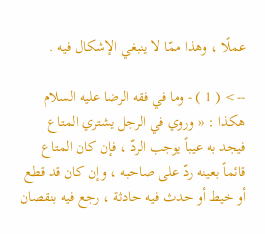عملًا ، وهذا ممّا لا ينبغي الإشكال فيه .

--> ( 1 ) - وما في فقه الرضا عليه السلام هكذا : « وروي في الرجل يشتري المتاع فيجد به عيباً يوجب الردّ ، فإن كان المتاع قائماً بعينه ردّ على صاحبه ، وإن كان قد قطع أو خيط أو حدث فيه حادثة ، رجع فيه بنقصان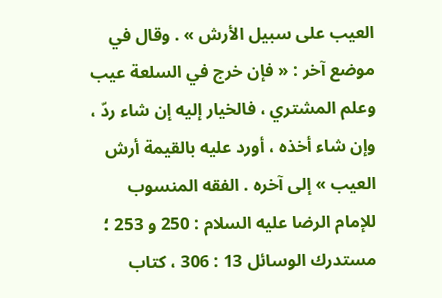العيب على سبيل الأرش » . وقال في موضع آخر : « فإن خرج في السلعة عيب وعلم المشتري ، فالخيار إليه إن شاء ردّ ، وإن شاء أخذه ، أورد عليه بالقيمة أرش العيب » إلى آخره . الفقه المنسوب للإمام الرضا عليه السلام : 250 و 253 ؛ مستدرك الوسائل 13 : 306 ، كتاب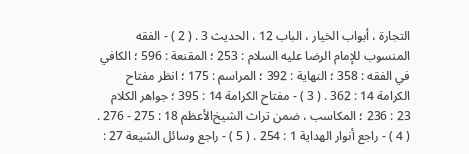التجارة ، أبواب الخيار ، الباب 12 ، الحديث 3 . ( 2 ) - الفقه المنسوب للإمام الرضا عليه السلام : 253 ؛ المقنعة : 596 ؛ الكافي في الفقه : 358 ؛ النهاية : 392 ؛ المراسم : 175 ؛ انظر مفتاح الكرامة 14 : 362 . ( 3 ) - مفتاح الكرامة 14 : 395 ؛ جواهر الكلام 23 : 236 ؛ المكاسب ، ضمن تراث الشيخ‌الأعظم 18 : 275 - 276 . ( 4 ) - راجع أنوار الهداية 1 : 254 . ( 5 ) - راجع وسائل الشيعة 27 :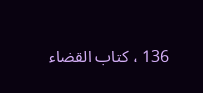136 ، كتاب القضاء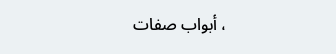، أبواب صفات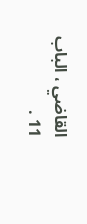القاضي ، الباب 11 .